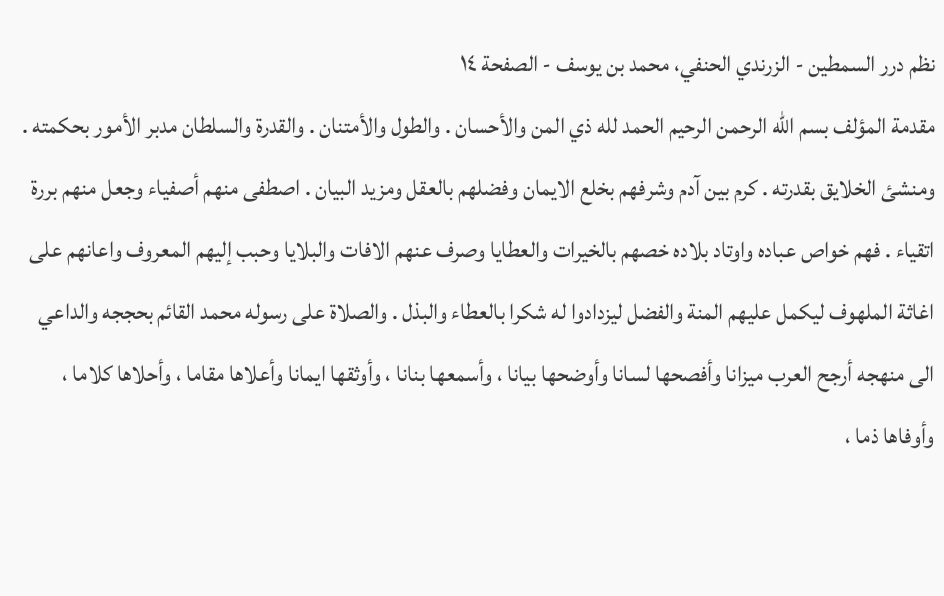نظم درر السمطين - الزرندي الحنفي، محمد بن يوسف - الصفحة ١٤
مقدمة المؤلف بسم الله الرحمن الرحيم الحمد لله ذي المن والأحسان . والطول والأمتنان . والقدرة والسلطان مدبر الأمور بحكمته . ومنشئ الخلايق بقدرته . كرم بين آدم وشرفهم بخلع الايمان وفضلهم بالعقل ومزيد البيان . اصطفى منهم أصفياء وجعل منهم بررة اتقياء . فهم خواص عباده واوتاد بلاده خصهم بالخيرات والعطايا وصرف عنهم الافات والبلايا وحبب إليهم المعروف واعانهم على اغاثة الملهوف ليكمل عليهم المنة والفضل ليزدادوا له شكرا بالعطاء والبذل . والصلاة على رسوله محمد القائم بحججه والداعي الى منهجه أرجح العرب ميزانا وأفصحها لسانا وأوضحها بيانا ، وأسمعها بنانا ، وأوثقها ايمانا وأعلاها مقاما ، وأحلاها كلاما ، وأوفاها ذما ،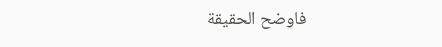فاوضح الحقيقة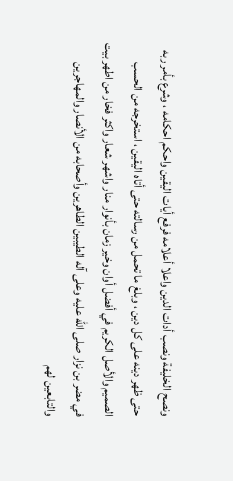ونصح الخليفة ونصب أدات الدين واعلا أعلامه فرفع أيات اليقين واحكم احكامه ، وشرع بأمر ربه حتى ظهر دينه على كل دين ، وبلغ ما تحمل من رسالته حتى أتاه اليقين ، استخرجه من الحسب الصميم والأصل الكريم في أفضل أوان وخير زمان بأنوار منار واشهر شعار واكثر فخار من اطهر بيت في مضر بن نزار صلى الله عليه وعلى آله الطيبين الطاهرين وأصحابه من الأنصار والمهاجرين والتابعين لهم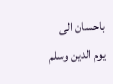باحسان الى يوم الدين وسلم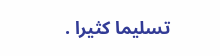تسليما كثيرا .